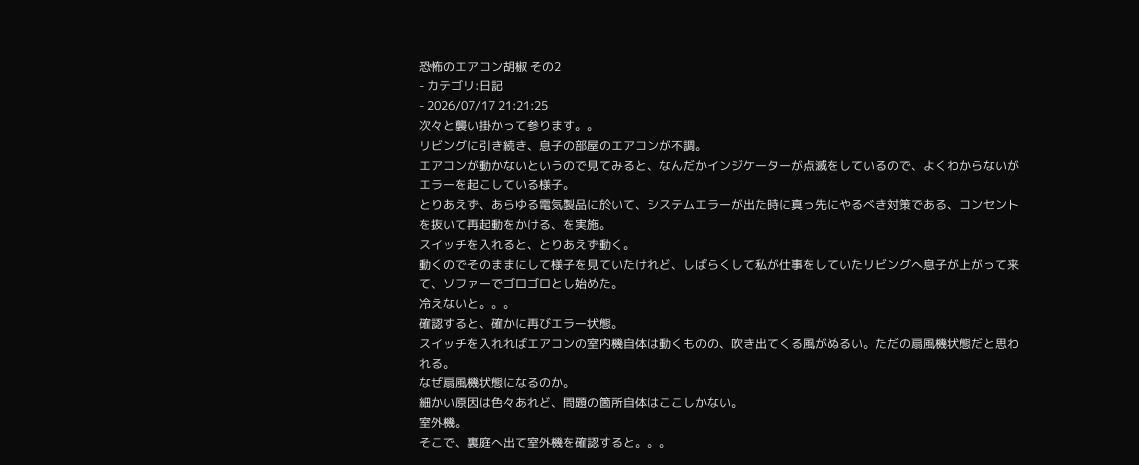恐怖のエアコン胡椒 その2
- カテゴリ:日記
- 2026/07/17 21:21:25
次々と襲い掛かって参ります。。
リビングに引き続き、息子の部屋のエアコンが不調。
エアコンが動かないというので見てみると、なんだかインジケーターが点滅をしているので、よくわからないがエラーを起こしている様子。
とりあえず、あらゆる電気製品に於いて、システムエラーが出た時に真っ先にやるべき対策である、コンセントを抜いて再起動をかける、を実施。
スイッチを入れると、とりあえず動く。
動くのでそのままにして様子を見ていたけれど、しばらくして私が仕事をしていたリビングへ息子が上がって来て、ソファーでゴロゴロとし始めた。
冷えないと。。。
確認すると、確かに再びエラー状態。
スイッチを入れればエアコンの室内機自体は動くものの、吹き出てくる風がぬるい。ただの扇風機状態だと思われる。
なぜ扇風機状態になるのか。
細かい原因は色々あれど、問題の箇所自体はここしかない。
室外機。
そこで、裏庭へ出て室外機を確認すると。。。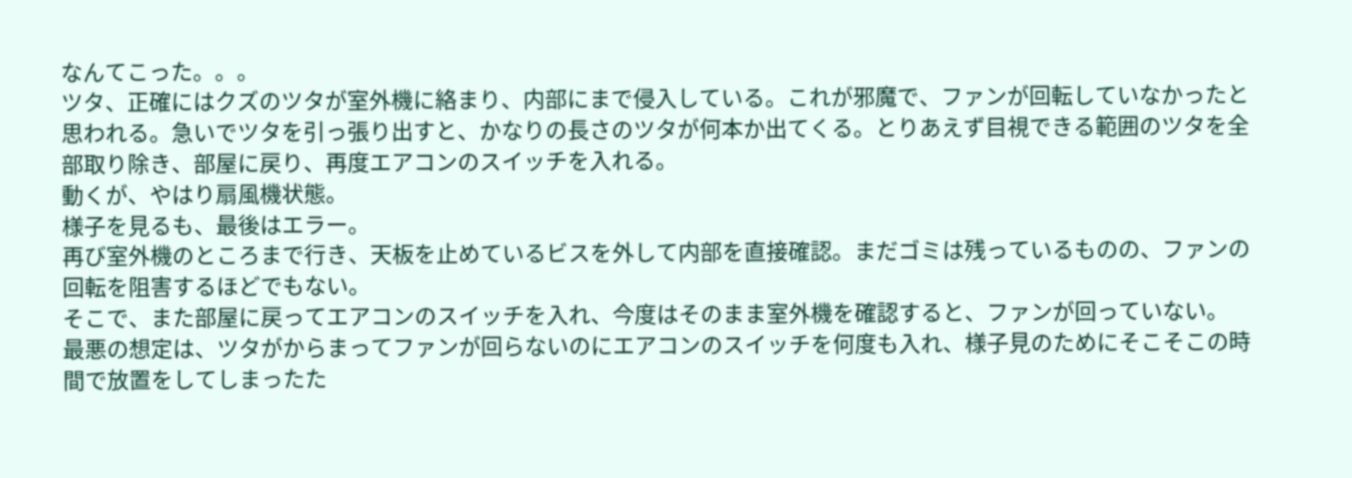なんてこった。。。
ツタ、正確にはクズのツタが室外機に絡まり、内部にまで侵入している。これが邪魔で、ファンが回転していなかったと思われる。急いでツタを引っ張り出すと、かなりの長さのツタが何本か出てくる。とりあえず目視できる範囲のツタを全部取り除き、部屋に戻り、再度エアコンのスイッチを入れる。
動くが、やはり扇風機状態。
様子を見るも、最後はエラー。
再び室外機のところまで行き、天板を止めているビスを外して内部を直接確認。まだゴミは残っているものの、ファンの回転を阻害するほどでもない。
そこで、また部屋に戻ってエアコンのスイッチを入れ、今度はそのまま室外機を確認すると、ファンが回っていない。
最悪の想定は、ツタがからまってファンが回らないのにエアコンのスイッチを何度も入れ、様子見のためにそこそこの時間で放置をしてしまったた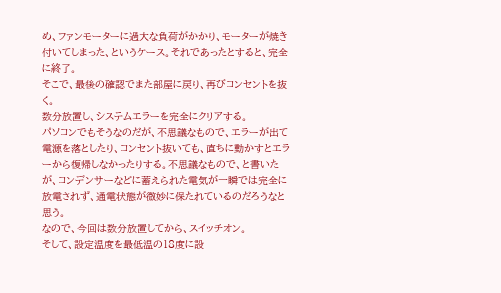め、ファンモーターに過大な負荷がかかり、モーターが焼き付いてしまった、というケース。それであったとすると、完全に終了。
そこで、最後の確認でまた部屋に戻り、再びコンセントを抜く。
数分放置し、システムエラーを完全にクリアする。
パソコンでもそうなのだが、不思議なもので、エラーが出て電源を落としたり、コンセント抜いても、直ちに動かすとエラーから復帰しなかったりする。不思議なもので、と書いたが、コンデンサーなどに蓄えられた電気が一瞬では完全に放電されず、通電状態が微妙に保たれているのだろうなと思う。
なので、今回は数分放置してから、スイッチオン。
そして、設定温度を最低温の18度に設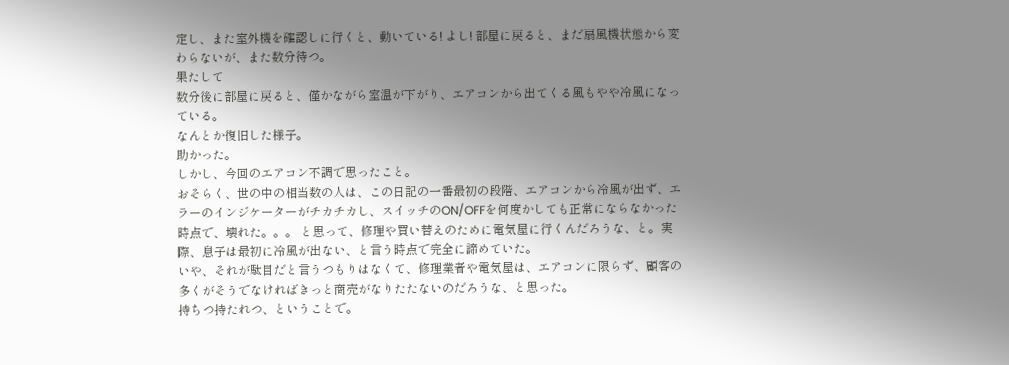定し、また室外機を確認しに行くと、動いている! よし! 部屋に戻ると、まだ扇風機状態から変わらないが、また数分待つ。
果たして
数分後に部屋に戻ると、僅かながら室温が下がり、エアコンから出てくる風もやや冷風になっている。
なんとか復旧した様子。
助かった。
しかし、今回のエアコン不調で思ったこと。
おそらく、世の中の相当数の人は、この日記の一番最初の段階、エアコンから冷風が出ず、エラーのインジケーターがチカチカし、スイッチのON/OFFを何度かしても正常にならなかった時点で、壊れた。。。 と思って、修理や買い替えのために電気屋に行くんだろうな、と。実際、息子は最初に冷風が出ない、と言う時点で完全に諦めていた。
いや、それが駄目だと言うつもりはなくて、修理業者や電気屋は、エアコンに限らず、顧客の多くがそうでなければきっと商売がなりたたないのだろうな、と思った。
持ちつ持たれつ、ということで。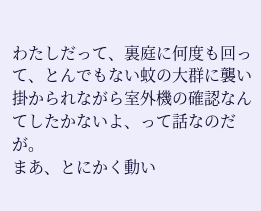わたしだって、裏庭に何度も回って、とんでもない蚊の大群に襲い掛かられながら室外機の確認なんてしたかないよ、って話なのだが。
まあ、とにかく動い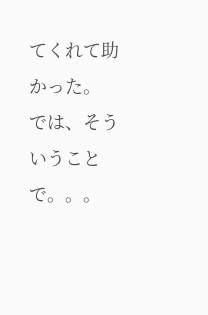てくれて助かった。
では、そういうことで。。。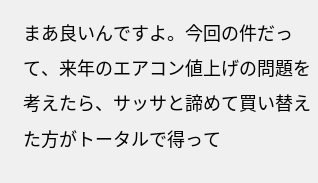まあ良いんですよ。今回の件だって、来年のエアコン値上げの問題を考えたら、サッサと諦めて買い替えた方がトータルで得って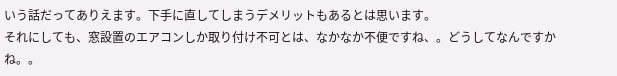いう話だってありえます。下手に直してしまうデメリットもあるとは思います。
それにしても、窓設置のエアコンしか取り付け不可とは、なかなか不便ですね、。どうしてなんですかね。。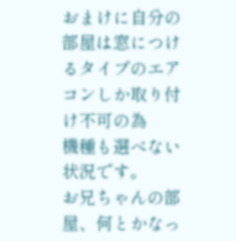おまけに自分の部屋は窓につけるタイプのエアコンしか取り付け不可の為
機種も選べない状況です。
お兄ちゃんの部屋、何とかなっ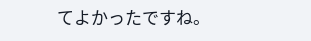てよかったですね。